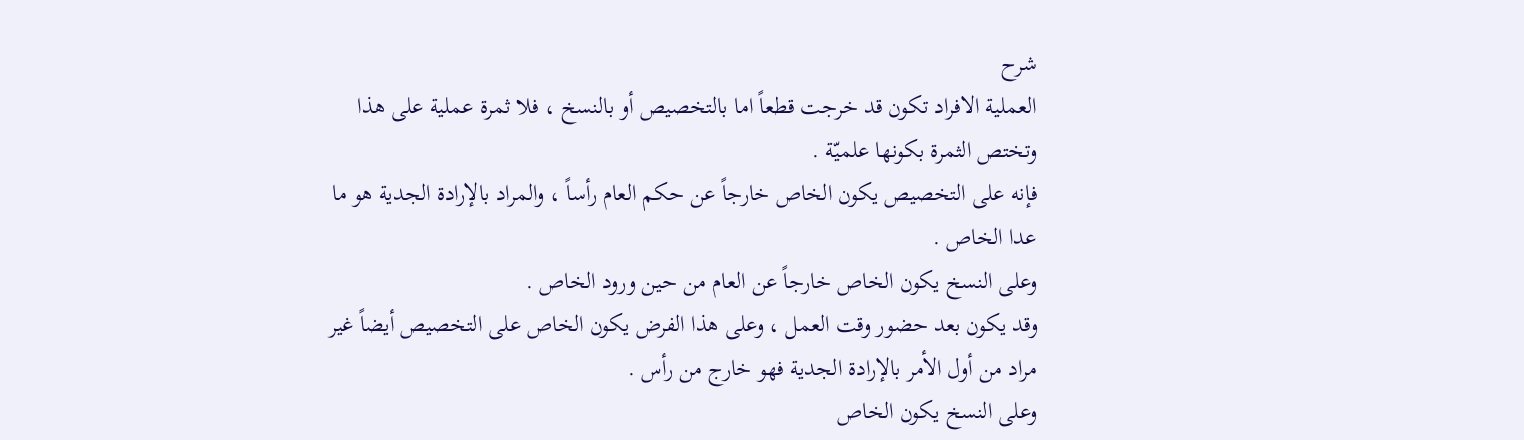شرح
العملية الافراد تكون قد خرجت قطعاً اما بالتخصيص أو بالنسخ ، فلا ثمرة عملية على هذا وتختص الثمرة بكونها علميّة .
فإنه على التخصيص يكون الخاص خارجاً عن حكم العام رأساً ، والمراد بالإرادة الجدية هو ما عدا الخاص .
وعلى النسخ يكون الخاص خارجاً عن العام من حين ورود الخاص .
وقد يكون بعد حضور وقت العمل ، وعلى هذا الفرض يكون الخاص على التخصيص أيضاً غير مراد من أول الأمر بالإرادة الجدية فهو خارج من رأس .
وعلى النسخ يكون الخاص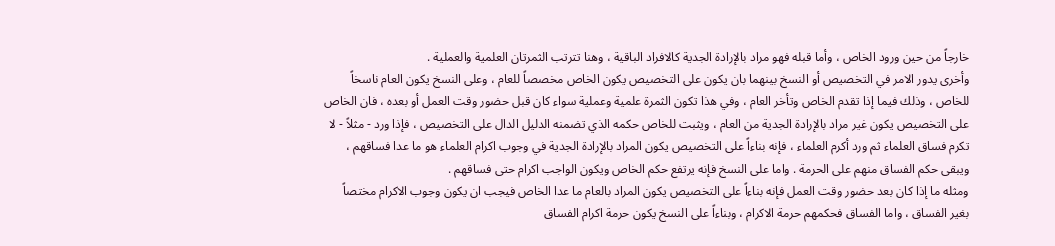خارجاً من حين ورود الخاص ، وأما قبله فهو مراد بالإرادة الجدية كالافراد الباقية ، وهنا تترتب الثمرتان العلمية والعملية .
وأخرى يدور الامر في التخصيص أو النسخ بينهما بان يكون على التخصيص يكون الخاص مخصصاً للعام ، وعلى النسخ يكون العام ناسخاً للخاص ، وذلك فيما إذا تقدم الخاص وتأخر العام ، وفي هذا تكون الثمرة علمية وعملية سواء كان قبل حضور وقت العمل أو بعده ، فان الخاص على التخصيص يكون غير مراد بالإرادة الجدية من العام ، ويثبت للخاص حكمه الذي تضمنه الدليل الدال على التخصيص ، فإذا ورد - مثلاً - لا تكرم فساق العلماء ثم ورد أكرم العلماء ، فإنه بناءاً على التخصيص يكون المراد بالإرادة الجدية في وجوب اكرام العلماء هو ما عدا فساقهم ، ويبقى حكم الفساق منهم على الحرمة . واما على النسخ فإنه يرتفع حكم الخاص ويكون الواجب اكرام حتى فساقهم .
ومثله ما إذا كان بعد حضور وقت العمل فإنه بناءاً على التخصيص يكون المراد بالعام ما عدا الخاص فيجب ان يكون وجوب الاكرام مختصاً بغير الفساق ، واما الفساق فحكمهم حرمة الاكرام ، وبناءاً على النسخ يكون حرمة اكرام الفساق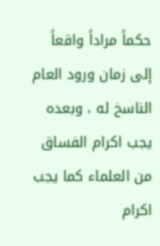حكماً مراداً واقعاً إلى زمان ورود العام الناسخ له ، وبعده يجب اكرام الفساق من العلماء كما يجب اكرام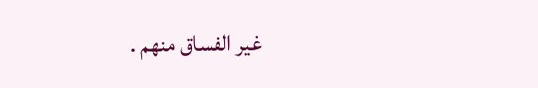غير الفساق منهم .